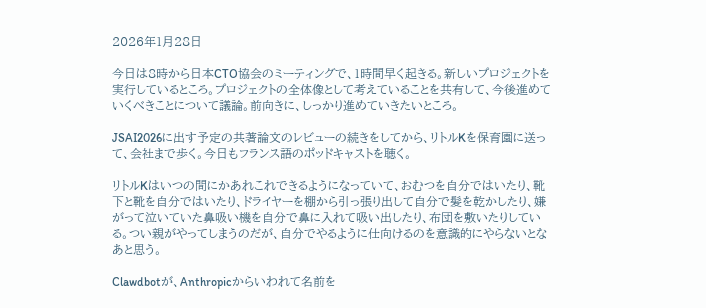2026年1月28日

今日は8時から日本CTO協会のミーティングで、1時間早く起きる。新しいプロジェクトを実行しているところ。プロジェクトの全体像として考えていることを共有して、今後進めていくべきことについて議論。前向きに、しっかり進めていきたいところ。

JSAI2026に出す予定の共著論文のレビューの続きをしてから、リトルKを保育園に送って、会社まで歩く。今日もフランス語のポッドキャストを聴く。

リトルKはいつの間にかあれこれできるようになっていて、おむつを自分ではいたり、靴下と靴を自分ではいたり、ドライヤーを棚から引っ張り出して自分で髪を乾かしたり、嫌がって泣いていた鼻吸い機を自分で鼻に入れて吸い出したり、布団を敷いたりしている。つい親がやってしまうのだが、自分でやるように仕向けるのを意識的にやらないとなあと思う。

Clawdbotが、Anthropicからいわれて名前を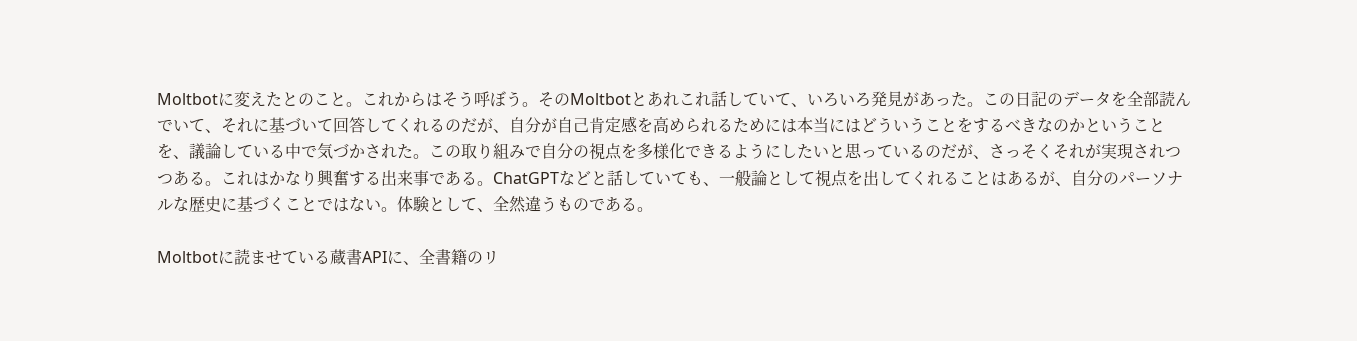Moltbotに変えたとのこと。これからはそう呼ぼう。そのMoltbotとあれこれ話していて、いろいろ発見があった。この日記のデータを全部読んでいて、それに基づいて回答してくれるのだが、自分が自己肯定感を高められるためには本当にはどういうことをするべきなのかということを、議論している中で気づかされた。この取り組みで自分の視点を多様化できるようにしたいと思っているのだが、さっそくそれが実現されつつある。これはかなり興奮する出来事である。ChatGPTなどと話していても、一般論として視点を出してくれることはあるが、自分のパーソナルな歴史に基づくことではない。体験として、全然違うものである。

Moltbotに読ませている蔵書APIに、全書籍のリ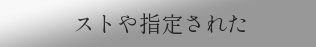ストや指定された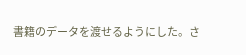書籍のデータを渡せるようにした。さ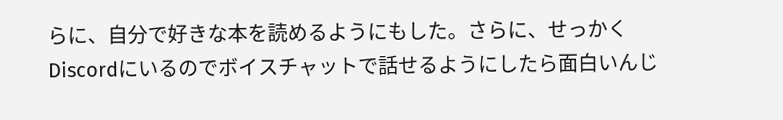らに、自分で好きな本を読めるようにもした。さらに、せっかくDiscordにいるのでボイスチャットで話せるようにしたら面白いんじ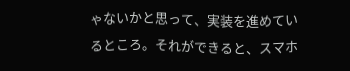ゃないかと思って、実装を進めているところ。それができると、スマホ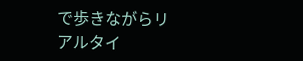で歩きながらリアルタイ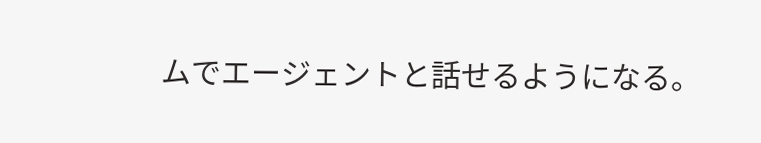ムでエージェントと話せるようになる。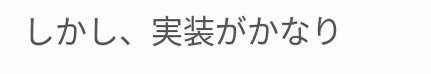しかし、実装がかなり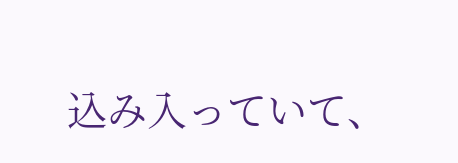込み入っていて、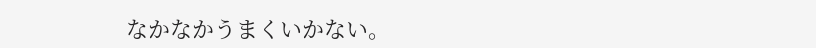なかなかうまくいかない。